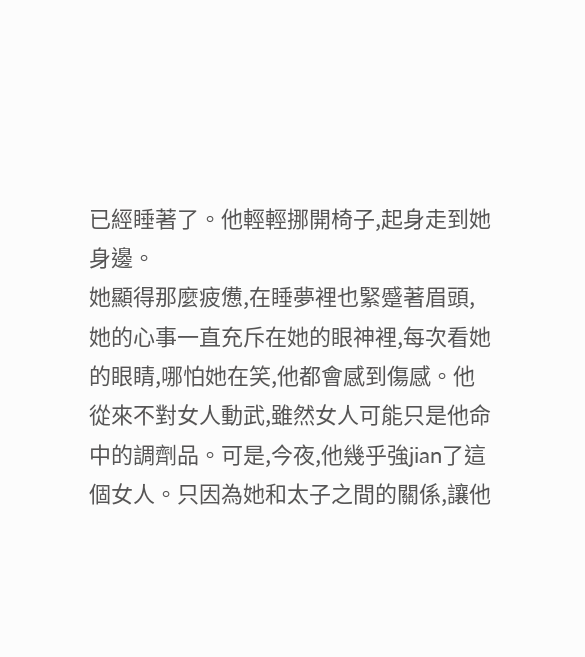已經睡著了。他輕輕挪開椅子,起身走到她身邊。
她顯得那麼疲憊,在睡夢裡也緊蹙著眉頭,她的心事一直充斥在她的眼神裡,每次看她的眼睛,哪怕她在笑,他都會感到傷感。他從來不對女人動武,雖然女人可能只是他命中的調劑品。可是,今夜,他幾乎強jian了這個女人。只因為她和太子之間的關係,讓他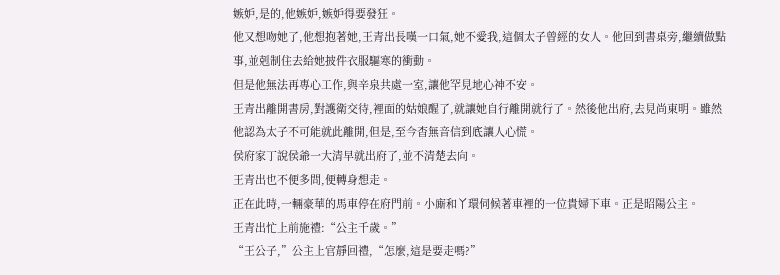嫉妒,是的,他嫉妒,嫉妒得要發狂。
他又想吻她了,他想抱著她,王青出長嘆一口氣,她不愛我,這個太子曾經的女人。他回到書桌旁,繼續做點事,並剋制住去給她披件衣服驅寒的衝動。
但是他無法再專心工作,與辛泉共處一室,讓他罕見地心神不安。
王青出離開書房,對護衛交待,裡面的姑娘醒了,就讓她自行離開就行了。然後他出府,去見尚東明。雖然他認為太子不可能就此離開,但是,至今杳無音信到底讓人心慌。
侯府家丁說侯爺一大清早就出府了,並不清楚去向。
王青出也不便多問,便轉身想走。
正在此時,一輛豪華的馬車停在府門前。小廝和丫環伺候著車裡的一位貴婦下車。正是昭陽公主。
王青出忙上前施禮:“公主千歲。”
“王公子,”公主上官靜回禮,“怎麼,這是要走嗎?”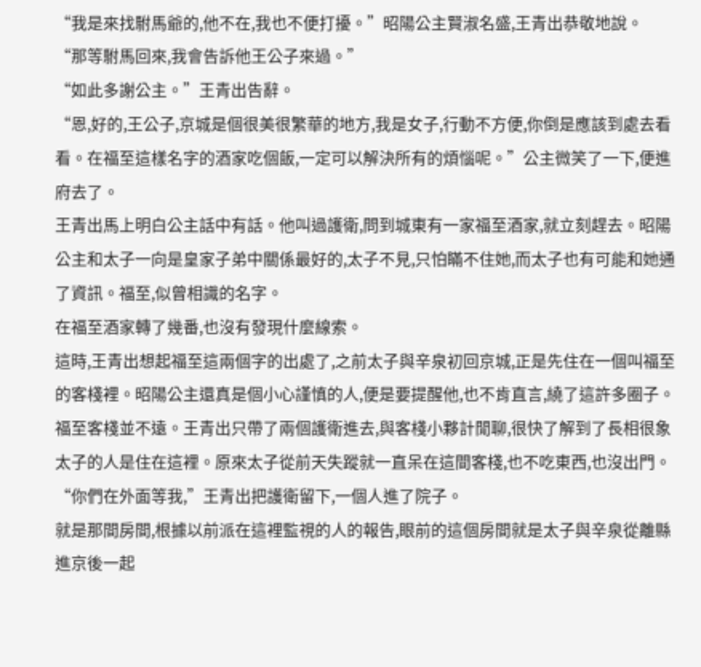“我是來找駙馬爺的,他不在,我也不便打擾。”昭陽公主賢淑名盛,王青出恭敬地說。
“那等駙馬回來,我會告訴他王公子來過。”
“如此多謝公主。”王青出告辭。
“恩,好的,王公子,京城是個很美很繁華的地方,我是女子,行動不方便,你倒是應該到處去看看。在福至這樣名字的酒家吃個飯,一定可以解決所有的煩惱呢。”公主微笑了一下,便進府去了。
王青出馬上明白公主話中有話。他叫過護衛,問到城東有一家福至酒家,就立刻趕去。昭陽公主和太子一向是皇家子弟中關係最好的,太子不見,只怕瞞不住她,而太子也有可能和她通了資訊。福至,似曾相識的名字。
在福至酒家轉了幾番,也沒有發現什麼線索。
這時,王青出想起福至這兩個字的出處了,之前太子與辛泉初回京城,正是先住在一個叫福至的客棧裡。昭陽公主還真是個小心謹慎的人,便是要提醒他,也不肯直言,繞了這許多圈子。
福至客棧並不遠。王青出只帶了兩個護衛進去,與客棧小夥計閒聊,很快了解到了長相很象太子的人是住在這裡。原來太子從前天失蹤就一直呆在這間客棧,也不吃東西,也沒出門。
“你們在外面等我,”王青出把護衛留下,一個人進了院子。
就是那間房間,根據以前派在這裡監視的人的報告,眼前的這個房間就是太子與辛泉從離縣進京後一起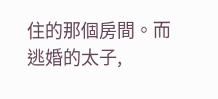住的那個房間。而逃婚的太子,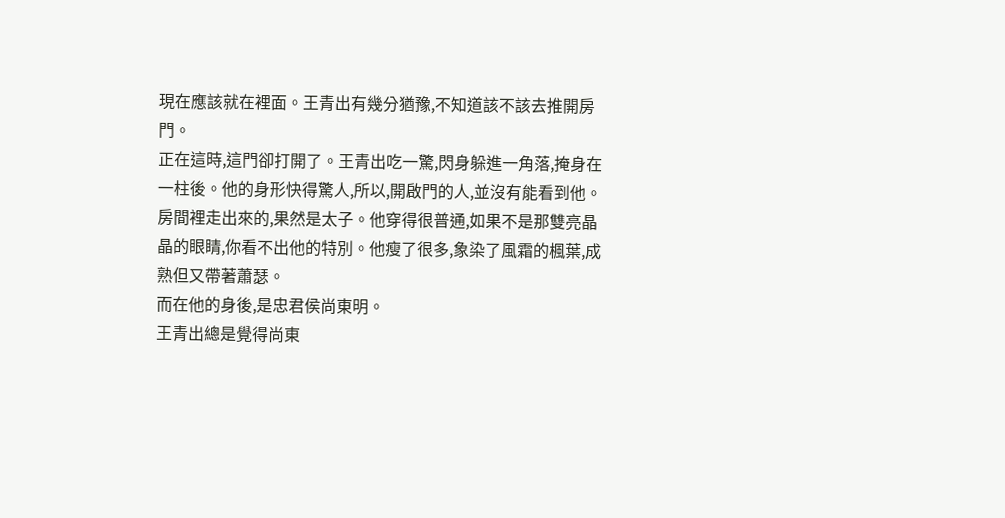現在應該就在裡面。王青出有幾分猶豫,不知道該不該去推開房門。
正在這時,這門卻打開了。王青出吃一驚,閃身躲進一角落,掩身在一柱後。他的身形快得驚人,所以,開啟門的人,並沒有能看到他。
房間裡走出來的,果然是太子。他穿得很普通,如果不是那雙亮晶晶的眼睛,你看不出他的特別。他瘦了很多,象染了風霜的楓葉,成熟但又帶著蕭瑟。
而在他的身後,是忠君侯尚東明。
王青出總是覺得尚東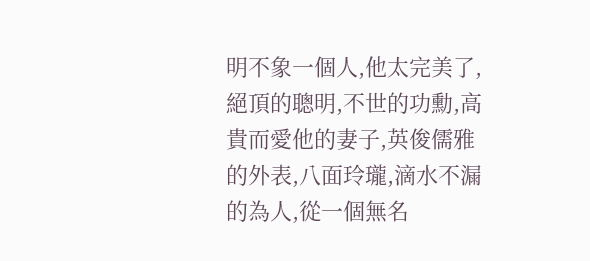明不象一個人,他太完美了,絕頂的聰明,不世的功勳,高貴而愛他的妻子,英俊儒雅的外表,八面玲瓏,滴水不漏的為人,從一個無名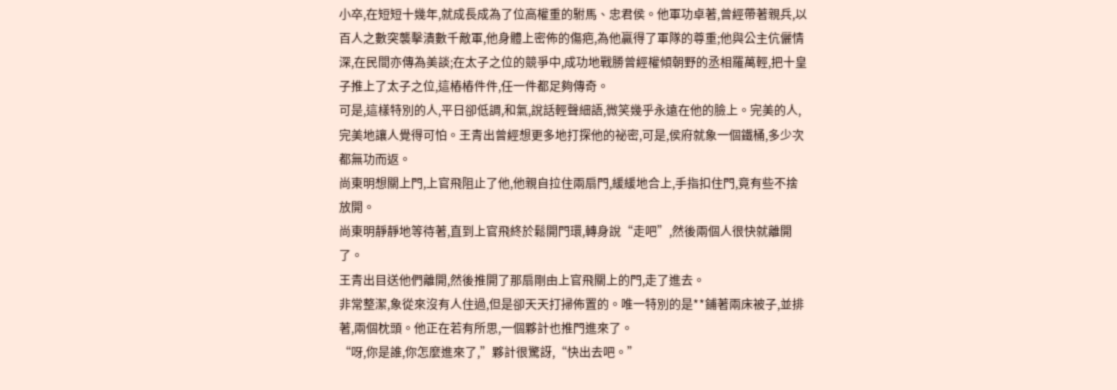小卒,在短短十幾年,就成長成為了位高權重的駙馬、忠君侯。他軍功卓著,曾經帶著親兵,以百人之數突襲擊潰數千敵軍,他身體上密佈的傷疤,為他贏得了軍隊的尊重;他與公主伉儷情深,在民間亦傳為美談;在太子之位的競爭中,成功地戰勝曾經權傾朝野的丞相羅萬輕,把十皇子推上了太子之位,這樁樁件件,任一件都足夠傳奇。
可是,這樣特別的人,平日卻低調,和氣,說話輕聲細語,微笑幾乎永遠在他的臉上。完美的人,完美地讓人覺得可怕。王青出曾經想更多地打探他的祕密,可是,侯府就象一個鐵桶,多少次都無功而返。
尚東明想關上門,上官飛阻止了他,他親自拉住兩扇門,緩緩地合上,手指扣住門,竟有些不捨放開。
尚東明靜靜地等待著,直到上官飛終於鬆開門環,轉身說“走吧”,然後兩個人很快就離開了。
王青出目送他們離開,然後推開了那扇剛由上官飛關上的門,走了進去。
非常整潔,象從來沒有人住過,但是卻天天打掃佈置的。唯一特別的是**鋪著兩床被子,並排著,兩個枕頭。他正在若有所思,一個夥計也推門進來了。
“呀,你是誰,你怎麼進來了,”夥計很驚訝,“快出去吧。”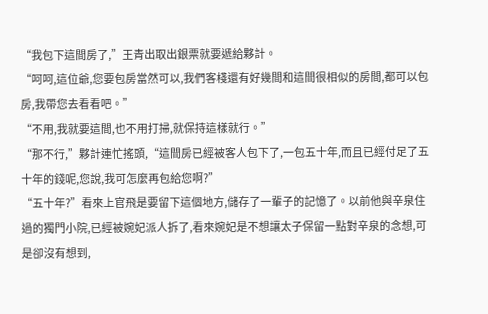“我包下這間房了,”王青出取出銀票就要遞給夥計。
“呵呵,這位爺,您要包房當然可以,我們客棧還有好幾間和這間很相似的房間,都可以包房,我帶您去看看吧。”
“不用,我就要這間,也不用打掃,就保持這樣就行。”
“那不行,”夥計連忙搖頭,“這間房已經被客人包下了,一包五十年,而且已經付足了五十年的錢呢,您說,我可怎麼再包給您啊?”
“五十年?”看來上官飛是要留下這個地方,儲存了一輩子的記憶了。以前他與辛泉住過的獨門小院,已經被婉妃派人拆了,看來婉妃是不想讓太子保留一點對辛泉的念想,可是卻沒有想到,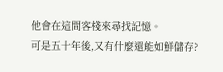他會在這間客棧來尋找記憶。
可是五十年後,又有什麼還能如鮮儲存?